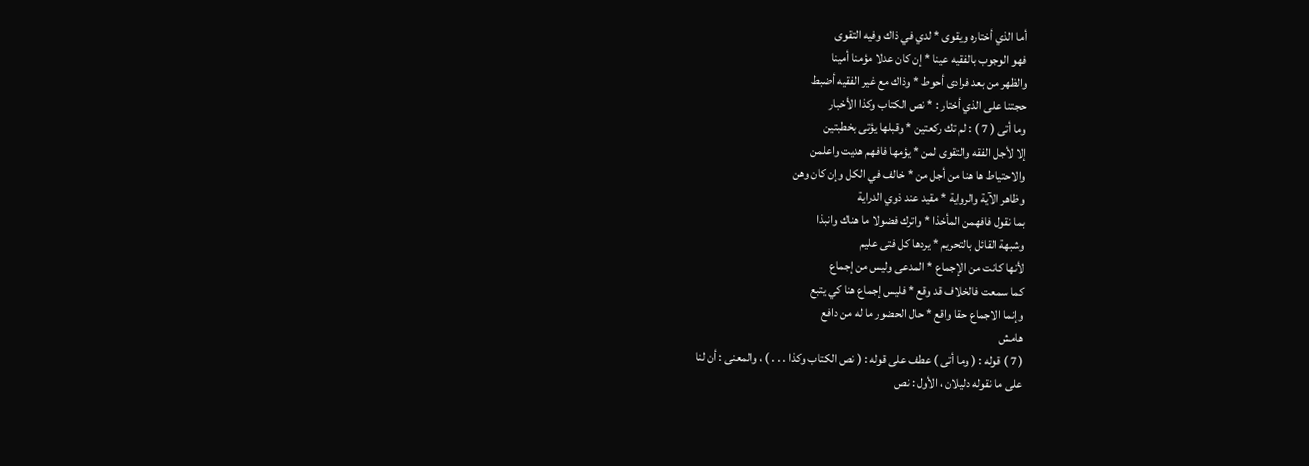أما الذي أختاره ويقوى * لدي في ذاك وفيه التقوى
فهو الوجوب بالفقيه عينا * إن كان عدلا مؤمنا أمينا
والظهر من بعد فرادى أحوط * وذاك مع غير الفقيه أضبط
حجتنا على الذي أختار : * نص الكتاب وكذا الأخبار
وما أتى ( 7 ) : لم تك ركعتين * وقبلها يؤتى بخطبتين
إلا لأجل الفقه والتقوى لمن * يؤمها فافهم هديت واعلمن
والاحتياط ها هنا من أجل من * خالف في الكل وإن كان وهن
وظاهر الآية والرواية * مقيد عند ذوي الدراية
بما نقول فافهمن المأخذا * واترك فضولا ما هناك وانبذا
وشبهة القائل بالتحريم * يردها كل فتى عليم
لأنها كانت من الإجماع * المدعى وليس من إجماع
كما سمعت فالخلاف قد وقع * فليس إجماع هنا كي يتبع
وإنما الاجماع حقا واقع * حال الحضور ما له من دافع
هامش
( 7 ) قوله : ( وما أتى ) عطف على قوله : ( نص الكتاب وكذا . . . ) ، والمعنى : أن لنا
على ما نقوله دليلان ، الأول : نص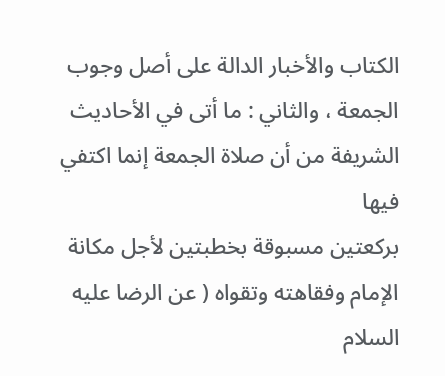الكتاب والأخبار الدالة على أصل وجوب
الجمعة ، والثاني : ما أتى في الأحاديث الشريفة من أن صلاة الجمعة إنما اكتفي فيها
بركعتين مسبوقة بخطبتين لأجل مكانة الإمام وفقاهته وتقواه ( عن الرضا عليه السلام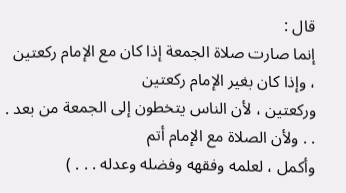قال :
إنما صارت صلاة الجمعة إذا كان مع الإمام ركعتين ، وإذا كان بغير الإمام ركعتين
وركعتين ، لأن الناس يتخطون إلى الجمعة من بعد . . . ولأن الصلاة مع الإمام أتم
وأكمل ، لعلمه وفقهه وفضله وعدله . . . )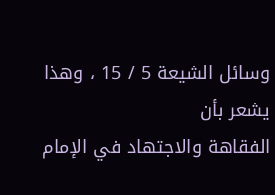وسائل الشيعة 5 / 15 ، وهذا يشعر بأن
الفقاهة والاجتهاد في الإمام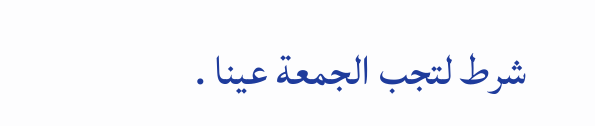شرط لتجب الجمعة عينا .